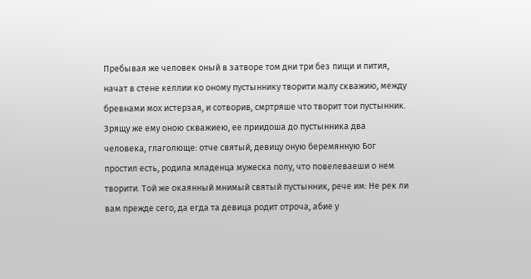Пребывая же человек оный в затворе том дни три без пищи и пития, начат в стене келлии ко оному пустыннику творити малу скважию, между бревнами мох истерзая, и сотворив, смртряше что творит тои пустынник. Зрящу же ему оною скважиею, ее приидоша до пустынника два человека, глаголюще: отче святый, девицу оную беремянную Бог простил есть, родила младенца мужеска полу, что повелеваеши о нем творити. Той же окаянный мнимый святый пустынник, рече им: Не рек ли вам прежде сего, да егда та девица родит отроча, абие у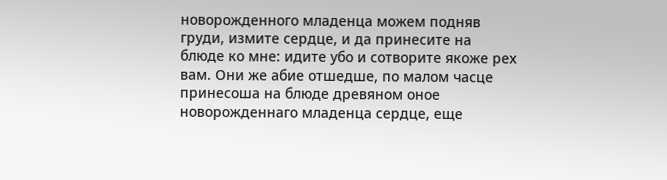новорожденного младенца можем подняв груди, измите сердце, и да принесите на блюде ко мне: идите убо и сотворите якоже рех вам. Они же абие отшедше, по малом часце принесоша на блюде древяном оное новорожденнаго младенца сердце, еще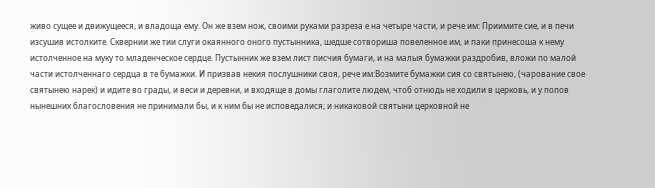живо сущее и движущееся, и владоща ему. Он же взем нож, своими руками разреза е на четыре части, и рече им: Приимите сие, и в печи изсушив истолките. Сквернии же тии слуги окаянного оного пустынника, шедше сотвориша повеленное им, и паки принесоша к нему истолченное на муку то младенческое сердце. Пустынник же взем лист писчия бумаги, и на малыя бумажки раздробив, вложи по малой части истолченнаго сердца в те бумажки. И призвав некия послушники своя, рече им:Возмите бумажки сия со святынею, (чарование свое святынею нарек) и идите во грады, и веси и деревни, и входяще в домы глаголите людем, чтоб отнюдь не ходили в церковь, и у попов нынешних благословения не принимали бы, и к ним бы не исповедалися; и никаковой святыни церковной не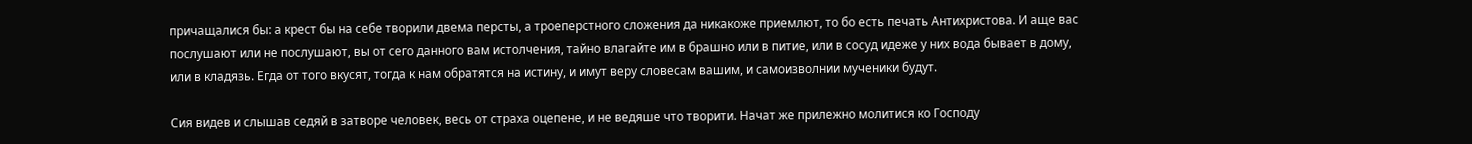причащалися бы: а крест бы на себе творили двема персты, а троеперстного сложения да никакоже приемлют, то бо есть печать Антихристова. И аще вас послушают или не послушают, вы от сего данного вам истолчения, тайно влагайте им в брашно или в питие, или в сосуд идеже у них вода бывает в дому, или в кладязь. Егда от того вкусят, тогда к нам обратятся на истину, и имут веру словесам вашим, и самоизволнии мученики будут.

Сия видев и слышав седяй в затворе человек, весь от страха оцепене, и не ведяше что творити. Начат же прилежно молитися ко Господу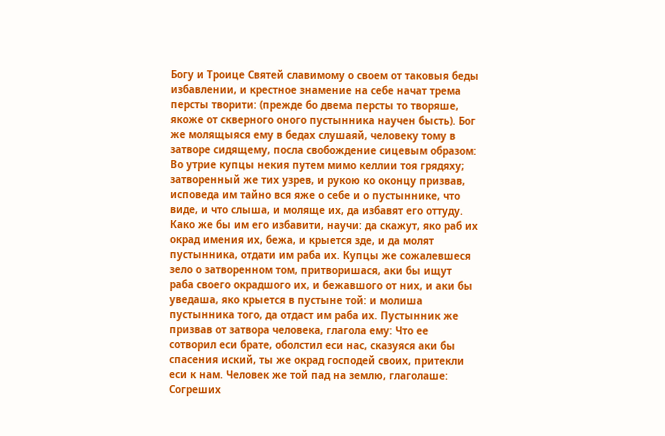Богу и Троице Святей славимому о своем от таковыя беды избавлении, и крестное знамение на себе начат трема персты творити: (прежде бо двема персты то творяше, якоже от скверного оного пустынника научен бысть). Бог же молящыяся ему в бедах слушаяй, человеку тому в затворе сидящему, посла свобождение сицевым образом: Во утрие купцы некия путем мимо келлии тоя грядяху; затворенный же тих узрев, и рукою ко оконцу призвав, исповеда им тайно вся яже о себе и о пустыннике, что виде, и что слыша, и моляще их, да избавят его оттуду. Како же бы им его избавити, научи: да скажут, яко раб их окрад имения их, бежа, и крыется зде, и да молят пустынника, отдати им раба их. Купцы же сожалевшеся зело о затворенном том, притворишася, аки бы ищут раба своего окрадшого их, и бежавшого от них, и аки бы уведаша, яко крыется в пустыне той: и молиша пустынника того, да отдаст им раба их. Пустынник же призвав от затвора человека, глагола ему: Что ее сотворил еси брате, оболстил еси нас, сказуяся аки бы спасения иский, ты же окрад господей своих, притекли еси к нам. Человек же той пад на землю, глаголаше: Согреших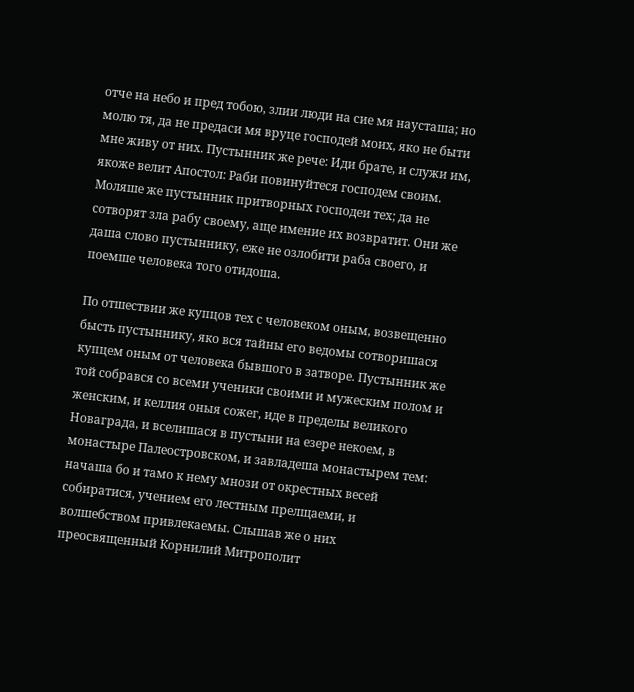отче на небо и пред тобою, злии люди на сие мя наусташа; но молю тя, да не предаси мя вруце господей моих, яко не быти мне живу от них. Пустынник же рече: Иди брате, и служи им, якоже велит Апостол: Раби повинуйтеся господем своим. Моляше же пустынник притворных господеи тех; да не сотворят зла рабу своему, аще имение их возвратит. Они же даша слово пустыннику, еже не озлобити раба своего, и поемше человека того отидоша.

По отшествии же купцов тех с человеком оным, возвещенно бысть пустыннику, яко вся тайны его ведомы сотворишася купцем оным от человека бывшого в затворе. Пустынник же той собрався со всеми ученики своими и мужеским полом и женским, и келлия оныя сожег, иде в пределы великого Новаграда, и вселишася в пустыни на езере некоем, в монастыре Палеостровском, и завладеша монастырем тем: начаша бо и тамо к нему мнози от окрестных весей собиратися, учением его лестным прелщаеми, и волшебством привлекаемы. Слышав же о них преосвященный Корнилий Митрополит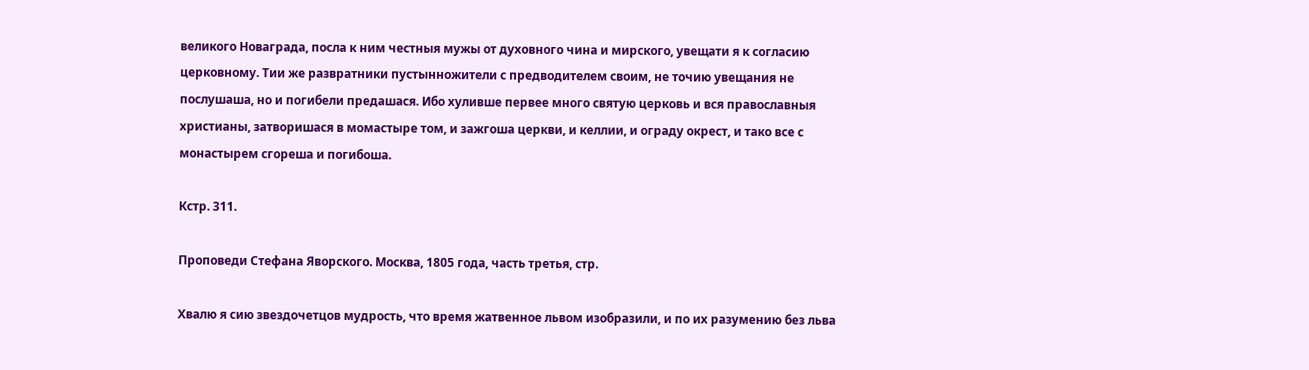великого Новаграда, посла к ним честныя мужы от духовного чина и мирского, увещати я к согласию церковному. Тии же развратники пустынножители с предводителем своим, не точию увещания не послушаша, но и погибели предашася. Ибо хуливше первее много святую церковь и вся православныя христианы, затворишася в момастыре том, и зажгоша церкви, и келлии, и ограду окрест, и тако все с монастырем сгореша и погибоша.

Кстр. 311.

Проповеди Стефана Яворского. Москва, 1805 года, часть третья, стр.

Хвалю я сию звездочетцов мудрость, что время жатвенное львом изобразили, и по их разумению без льва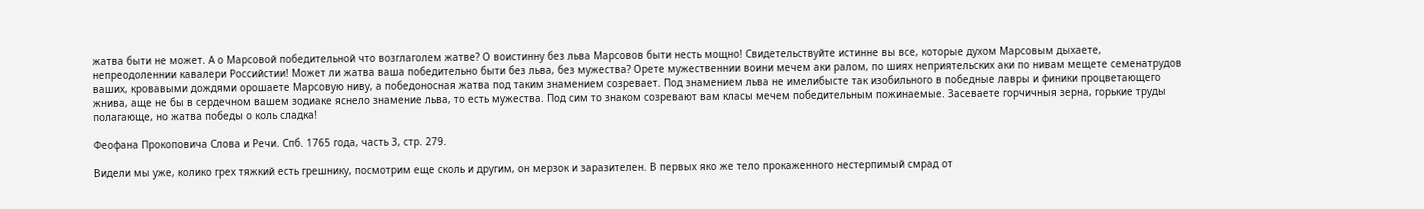жатва быти не может. А о Марсовой победительной что возглаголем жатве? О воистинну без льва Марсовов быти несть мощно! Свидетельствуйте истинне вы все, которые духом Марсовым дыхаете, непреодоленнии кавалери Российстии! Может ли жатва ваша победительно быти без льва, без мужества? Орете мужественнии воини мечем аки ралом, по шиях неприятельских аки по нивам мещете семенатрудов ваших, кровавыми дождями орошаете Марсовую ниву, а победоносная жатва под таким знамением созревает. Под знамением льва не имелибысте так изобильного в победные лавры и финики процветающего жнива, аще не бы в сердечном вашем зодиаке яснело знамение льва, то есть мужества. Под сим то знаком созревают вам класы мечем победительным пожинаемые. Засеваете горчичныя зерна, горькие труды полагающе, но жатва победы о коль сладка!

Феофана Прокоповича Слова и Речи. Спб. 1765 года, часть 3, стр. 279.

Видели мы уже, колико грех тяжкий есть грешнику, посмотрим еще сколь и другим, он мерзок и заразителен. В первых яко же тело прокаженного нестерпимый смрад от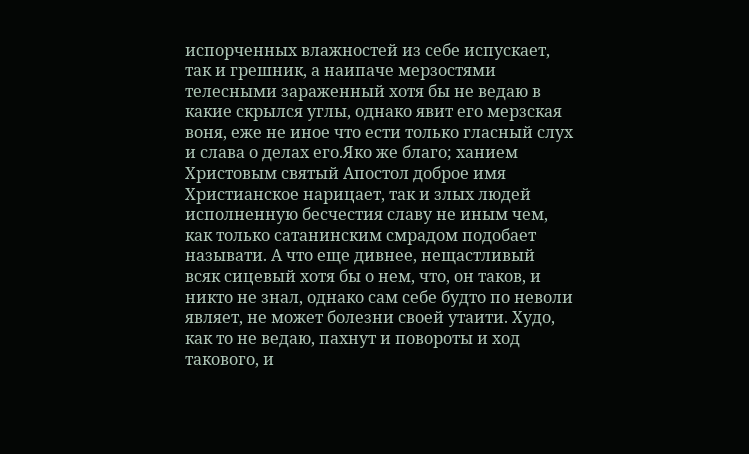испорченных влажностей из себе испускает, так и грешник, а наипаче мерзостями телесными зараженный хотя бы не ведаю в какие скрылся углы, однако явит его мерзская воня, еже не иное что ести только гласный слух и слава о делах его.Яко же благо; ханием Христовым святый Апостол доброе имя Христианское нарицает, так и злых людей исполненную бесчестия славу не иным чем, как только сатанинским смрадом подобает называти. А что еще дивнее, нещастливый всяк сицевый хотя бы о нем, что, он таков, и никто не знал, однако сам себе будто по неволи являет, не может болезни своей утаити. Худо, как то не ведаю, пахнут и повороты и ход такового, и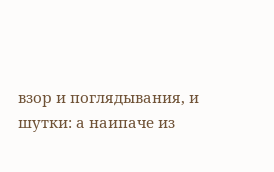взор и поглядывания, и шутки: а наипаче из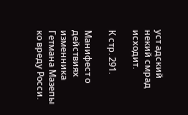уст адский некий смрад исходит.

К стр. 291.

Манифест о действиях изменника Гетмана Мазепы ко вреду Росси.